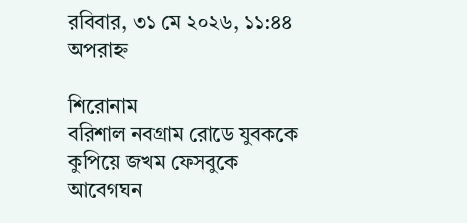রবিবার, ৩১ মে ২০২৬, ১১:৪৪ অপরাহ্ন

শিরোনাম
বরিশাল নবগ্রাম রোডে যুবককে কুপিয়ে জখম ফেসবুকে আবেগঘন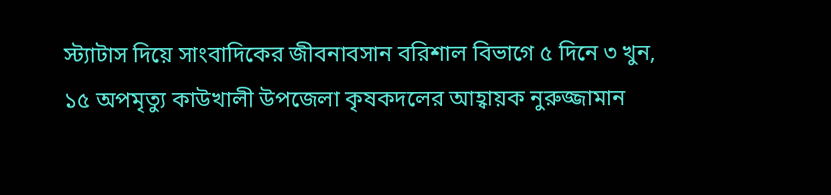স্ট্যাটাস দিয়ে সাংবাদিকের জীবনাবসান বরিশাল বিভাগে ৫ দিনে ৩ খুন, ১৫ অপমৃত্যু কাউখালী উপজেলা কৃষকদলের আহ্বায়ক নুরুজ্জামান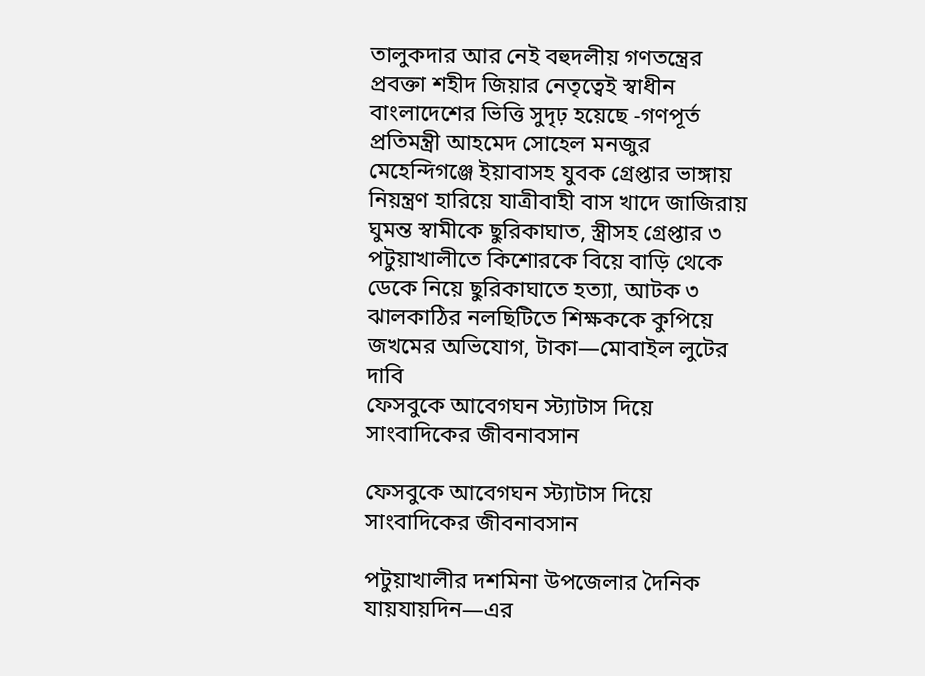তালুকদার আর নেই বহুদলীয় গণতন্ত্রের প্রবক্তা শহীদ জিয়ার নেতৃত্বেই স্বাধীন বাংলাদেশের ভিত্তি সুদৃঢ় হয়েছে -গণপূর্ত প্রতিমন্ত্রী আহমেদ সোহেল মনজুর মেহেন্দিগঞ্জে ইয়াবাসহ যুবক গ্রেপ্তার ভাঙ্গায় নিয়ন্ত্রণ হারিয়ে যাত্রীবাহী বাস খাদে জাজিরায় ঘুমন্ত স্বামীকে ছুরিকাঘাত, স্ত্রীসহ গ্রেপ্তার ৩ পটুয়াখালীতে কিশোরকে বিয়ে বাড়ি থেকে ডেকে নিয়ে ছুরিকাঘাতে হত্যা, আটক ৩ ঝালকা‌ঠির নলছিটিতে শিক্ষককে কুপিয়ে জখমের অভিযোগ, টাকা—মোবাইল লুটের দাবি
ফেসবুকে আবেগঘন স্ট্যাটাস দিয়ে সাংবাদিকের জীবনাবসান

ফেসবুকে আবেগঘন স্ট্যাটাস দিয়ে সাংবাদিকের জীবনাবসান

পটুয়াখালীর দশমিনা উপজেলার দৈনিক যায়যায়দিন—এর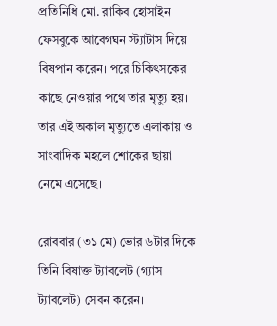প্রতিনিধি মো. রাকিব হোসাইন ফেসবুকে আবেগঘন স্ট্যাটাস দিয়ে বিষপান করেন। পরে চিকিৎসকের কাছে নেওয়ার পথে তার মৃত্যু হয়। তার এই অকাল মৃত্যুতে এলাকায় ও সাংবাদিক মহলে শোকের ছায়া নেমে এসেছে।

রোববার (৩১ মে) ভোর ৬টার দিকে তিনি বিষাক্ত ট্যাবলেট (গ্যাস ট্যাবলেট) সেবন করেন।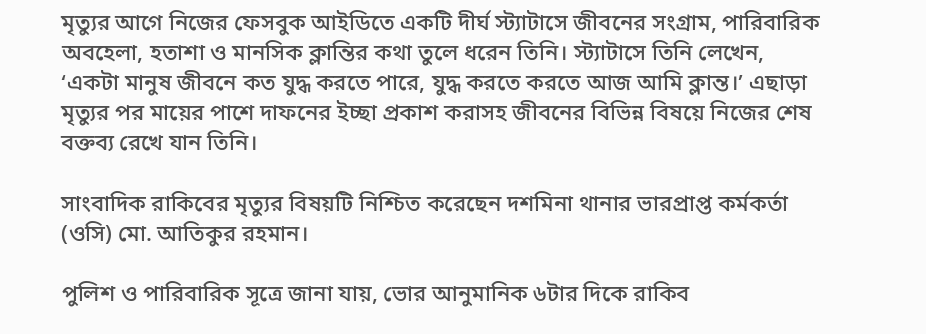মৃত্যুর আগে নিজের ফেসবুক আইডিতে একটি দীর্ঘ স্ট্যাটাসে জীবনের সংগ্রাম, পারিবারিক অবহেলা, হতাশা ও মানসিক ক্লান্তির কথা তুলে ধরেন তিনি। স্ট্যাটাসে তিনি লেখেন, ‘একটা মানুষ জীবনে কত যুদ্ধ করতে পারে, যুদ্ধ করতে করতে আজ আমি ক্লান্ত।’ এছাড়া মৃত্যুর পর মায়ের পাশে দাফনের ইচ্ছা প্রকাশ করাসহ জীবনের বিভিন্ন বিষয়ে নিজের শেষ বক্তব্য রেখে যান তিনি।

সাংবাদিক রাকিবের মৃত্যুর বিষয়টি নিশ্চিত করেছেন দশমিনা থানার ভারপ্রাপ্ত কর্মকর্তা (ওসি) মো. আতিকুর রহমান।

পুলিশ ও পারিবারিক সূত্রে জানা যায়, ভোর আনুমানিক ৬টার দিকে রাকিব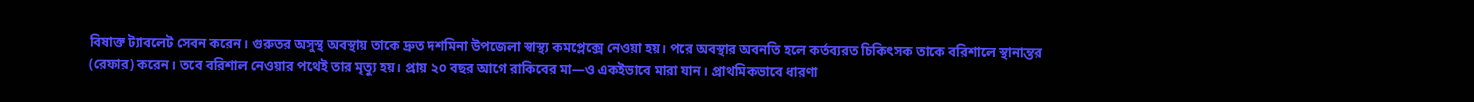বিষাক্ত ট্যাবলেট সেবন করেন। গুরুতর অসুস্থ অবস্থায় তাকে দ্রুত দশমিনা উপজেলা স্বাস্থ্য কমপ্লেক্সে নেওয়া হয়। পরে অবস্থার অবনতি হলে কর্তব্যরত চিকিৎসক তাকে বরিশালে স্থানান্তর (রেফার) করেন। তবে বরিশাল নেওয়ার পথেই তার মৃত্যু হয়। প্রায় ২০ বছর আগে রাকিবের মা—ও একইভাবে মারা যান। প্রাথমিকভাবে ধারণা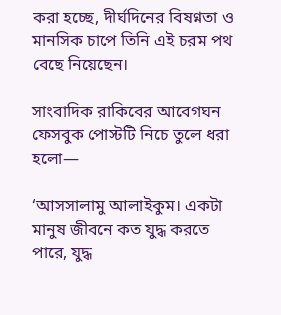করা হচ্ছে, দীর্ঘদিনের বিষণ্নতা ও মানসিক চাপে তিনি এই চরম পথ বেছে নিয়েছেন।

সাংবাদিক রাকিবের আবেগঘন ফেসবুক পোস্টটি নিচে তুলে ধরা হলো—

‘আসসালামু আলাইকুম। একটা মানুষ জীবনে কত যুদ্ধ করতে পারে, যুদ্ধ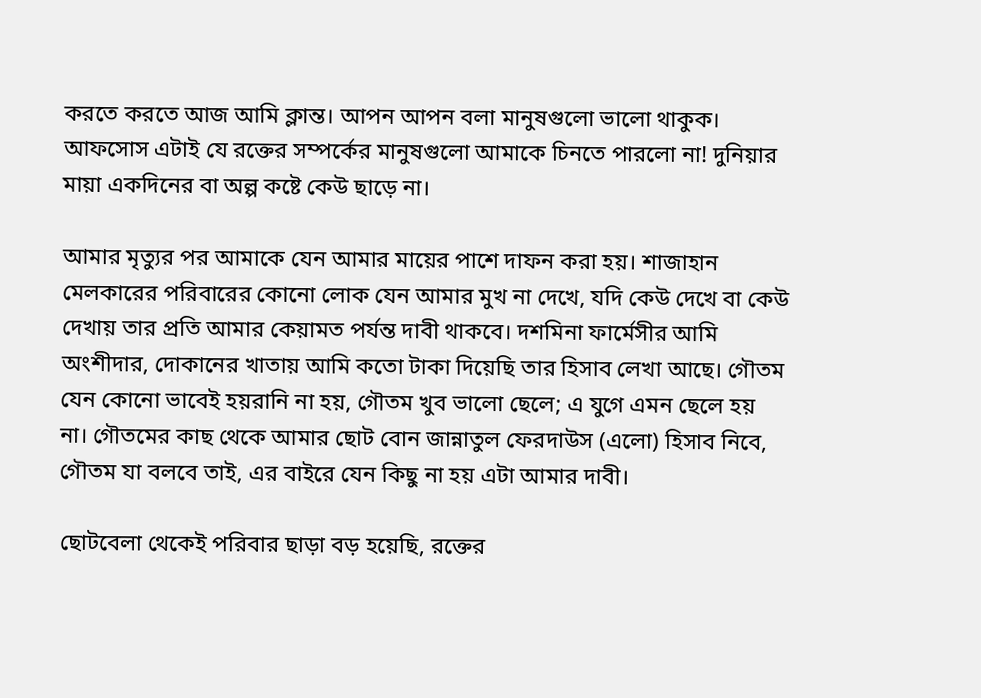করতে করতে আজ আমি ক্লান্ত। আপন আপন বলা মানুষগুলো ভালো থাকুক। আফসোস এটাই যে রক্তের সম্পর্কের মানুষগুলো আমাকে চিনতে পারলো না! দুনিয়ার মায়া একদিনের বা অল্প কষ্টে কেউ ছাড়ে না।

আমার মৃত্যুর পর আমাকে যেন আমার মায়ের পাশে দাফন করা হয়। শাজাহান মেলকারের পরিবারের কোনো লোক যেন আমার মুখ না দেখে, যদি কেউ দেখে বা কেউ দেখায় তার প্রতি আমার কেয়ামত পর্যন্ত দাবী থাকবে। দশমিনা ফার্মেসীর আমি অংশীদার, দোকানের খাতায় আমি কতো টাকা দিয়েছি তার হিসাব‌ লেখা আছে। গৌতম যেন কোনো ভাবেই হয়রানি না হয়, গৌতম খুব ভালো ছেলে; এ যুগে এমন ছেলে হয় না। গৌতমের কাছ থেকে আমার ছোট বোন জান্নাতুল ফেরদাউস (এলো) হিসাব নিবে, গৌতম যা বলবে তাই, এর বাইরে যেন কিছু না হয় এটা আমার দাবী।

ছোটবেলা থেকেই পরিবার ছাড়া বড় হয়েছি, রক্তের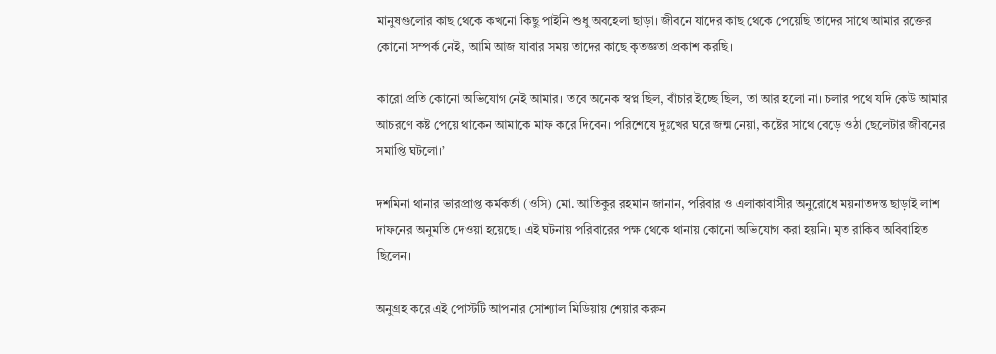মানুষগুলোর কাছ থেকে কখনো কিছু পাইনি শুধু অবহেলা ছাড়া। জীবনে যাদের কাছ থেকে পেয়েছি তাদের সাথে আমার রক্তের কোনো সম্পর্ক নেই, আমি আজ যাবার সময় তাদের কাছে কৃতজ্ঞতা প্রকাশ করছি।

কারো প্রতি কোনো অভিযোগ নেই আমার। তবে অনেক স্বপ্ন ছিল, বাঁচার ইচ্ছে ছিল, তা আর হলো না। চলার পথে যদি কেউ আমার আচরণে কষ্ট পেয়ে থাকেন আমাকে মাফ করে দিবেন। পরিশেষে দুঃখের ঘরে জন্ম নেয়া, কষ্টের সাথে বেড়ে ওঠা ছেলেটার জীবনের সমাপ্তি ঘটলো।’

দশমিনা থানার ভারপ্রাপ্ত কর্মকর্তা (ওসি) মো. আতিকুর রহমান জানান, পরিবার ও এলাকাবাসীর অনুরোধে ময়নাতদন্ত ছাড়াই লাশ দাফনের অনুমতি দেওয়া হয়েছে। এই ঘটনায় পরিবারের পক্ষ থেকে থানায় কোনো অভিযোগ করা হয়নি। মৃত রাকিব অবিবাহিত ছিলেন।

অনুগ্রহ করে এই পোস্টটি আপনার সোশ্যাল মিডিয়ায় শেয়ার করুন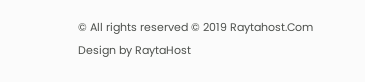© All rights reserved © 2019 Raytahost.Com
Design by RaytaHost